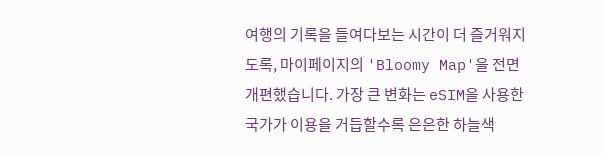여행의 기록을 들여다보는 시간이 더 즐거워지도록, 마이페이지의 'Bloomy Map'을 전면 개편했습니다. 가장 큰 변화는 eSIM을 사용한 국가가 이용을 거듭할수록 은은한 하늘색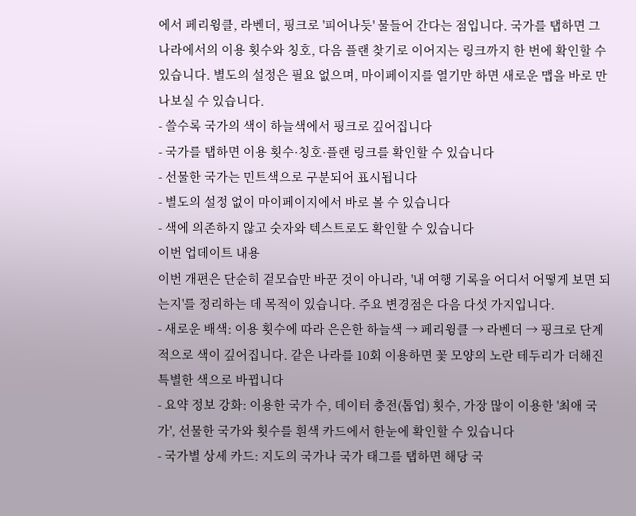에서 페리윙클, 라벤더, 핑크로 '피어나듯' 물들어 간다는 점입니다. 국가를 탭하면 그 나라에서의 이용 횟수와 칭호, 다음 플랜 찾기로 이어지는 링크까지 한 번에 확인할 수 있습니다. 별도의 설정은 필요 없으며, 마이페이지를 열기만 하면 새로운 맵을 바로 만나보실 수 있습니다.
- 쓸수록 국가의 색이 하늘색에서 핑크로 깊어집니다
- 국가를 탭하면 이용 횟수·칭호·플랜 링크를 확인할 수 있습니다
- 선물한 국가는 민트색으로 구분되어 표시됩니다
- 별도의 설정 없이 마이페이지에서 바로 볼 수 있습니다
- 색에 의존하지 않고 숫자와 텍스트로도 확인할 수 있습니다
이번 업데이트 내용
이번 개편은 단순히 겉모습만 바꾼 것이 아니라, '내 여행 기록을 어디서 어떻게 보면 되는지'를 정리하는 데 목적이 있습니다. 주요 변경점은 다음 다섯 가지입니다.
- 새로운 배색: 이용 횟수에 따라 은은한 하늘색 → 페리윙클 → 라벤더 → 핑크로 단계적으로 색이 깊어집니다. 같은 나라를 10회 이용하면 꽃 모양의 노란 테두리가 더해진 특별한 색으로 바뀝니다
- 요약 정보 강화: 이용한 국가 수, 데이터 충전(톱업) 횟수, 가장 많이 이용한 '최애 국가', 선물한 국가와 횟수를 흰색 카드에서 한눈에 확인할 수 있습니다
- 국가별 상세 카드: 지도의 국가나 국가 태그를 탭하면 해당 국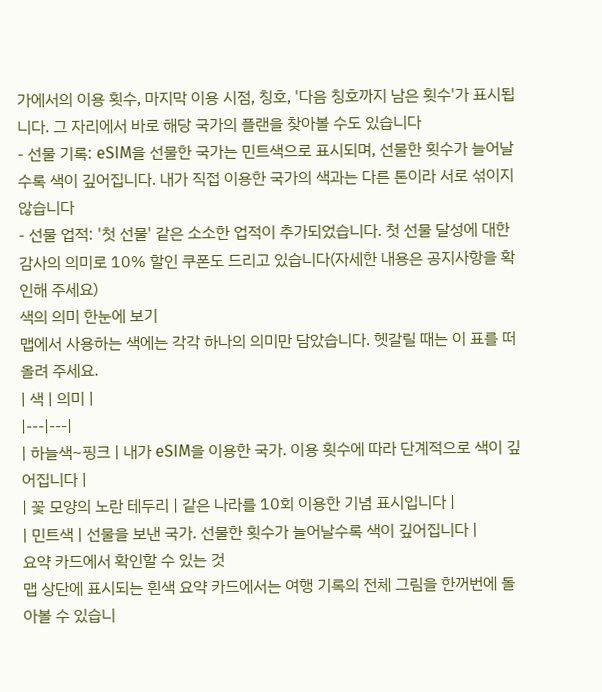가에서의 이용 횟수, 마지막 이용 시점, 칭호, '다음 칭호까지 남은 횟수'가 표시됩니다. 그 자리에서 바로 해당 국가의 플랜을 찾아볼 수도 있습니다
- 선물 기록: eSIM을 선물한 국가는 민트색으로 표시되며, 선물한 횟수가 늘어날수록 색이 깊어집니다. 내가 직접 이용한 국가의 색과는 다른 톤이라 서로 섞이지 않습니다
- 선물 업적: '첫 선물' 같은 소소한 업적이 추가되었습니다. 첫 선물 달성에 대한 감사의 의미로 10% 할인 쿠폰도 드리고 있습니다(자세한 내용은 공지사항을 확인해 주세요)
색의 의미 한눈에 보기
맵에서 사용하는 색에는 각각 하나의 의미만 담았습니다. 헷갈릴 때는 이 표를 떠올려 주세요.
| 색 | 의미 |
|---|---|
| 하늘색~핑크 | 내가 eSIM을 이용한 국가. 이용 횟수에 따라 단계적으로 색이 깊어집니다 |
| 꽃 모양의 노란 테두리 | 같은 나라를 10회 이용한 기념 표시입니다 |
| 민트색 | 선물을 보낸 국가. 선물한 횟수가 늘어날수록 색이 깊어집니다 |
요약 카드에서 확인할 수 있는 것
맵 상단에 표시되는 흰색 요약 카드에서는 여행 기록의 전체 그림을 한꺼번에 돌아볼 수 있습니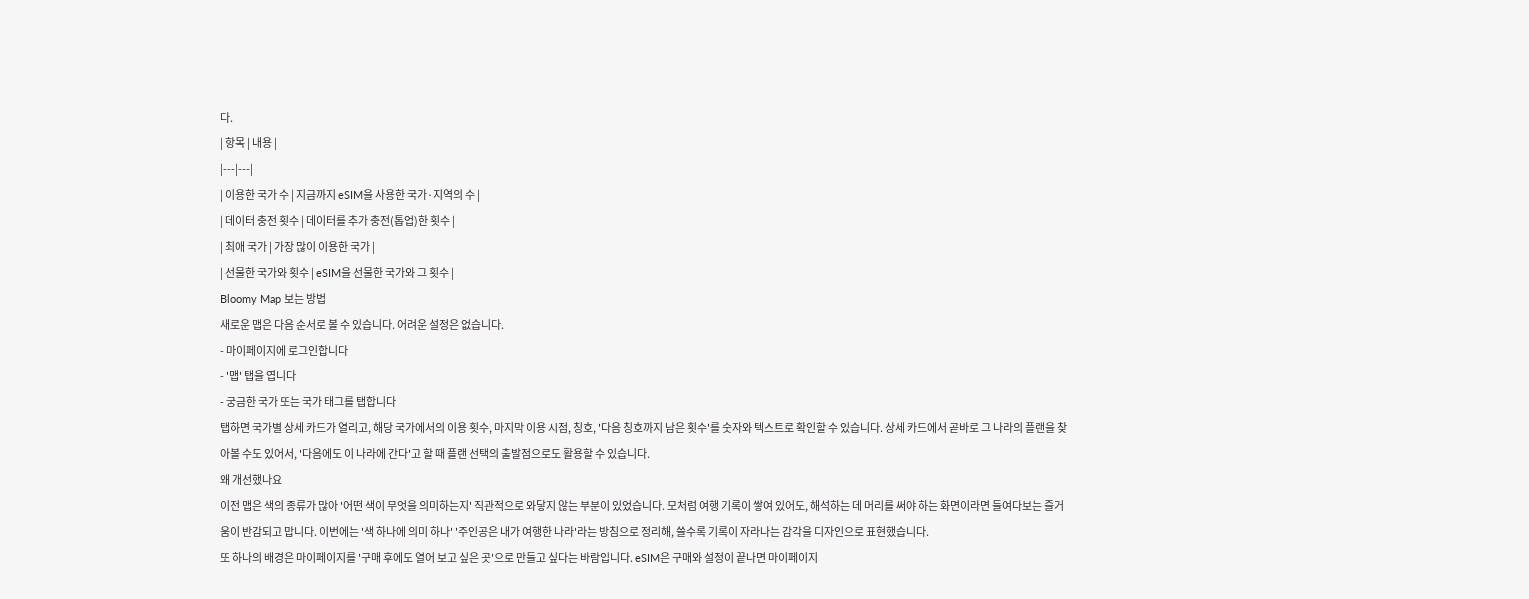다.
| 항목 | 내용 |
|---|---|
| 이용한 국가 수 | 지금까지 eSIM을 사용한 국가·지역의 수 |
| 데이터 충전 횟수 | 데이터를 추가 충전(톱업)한 횟수 |
| 최애 국가 | 가장 많이 이용한 국가 |
| 선물한 국가와 횟수 | eSIM을 선물한 국가와 그 횟수 |
Bloomy Map 보는 방법
새로운 맵은 다음 순서로 볼 수 있습니다. 어려운 설정은 없습니다.
- 마이페이지에 로그인합니다
- '맵' 탭을 엽니다
- 궁금한 국가 또는 국가 태그를 탭합니다
탭하면 국가별 상세 카드가 열리고, 해당 국가에서의 이용 횟수, 마지막 이용 시점, 칭호, '다음 칭호까지 남은 횟수'를 숫자와 텍스트로 확인할 수 있습니다. 상세 카드에서 곧바로 그 나라의 플랜을 찾아볼 수도 있어서, '다음에도 이 나라에 간다'고 할 때 플랜 선택의 출발점으로도 활용할 수 있습니다.
왜 개선했나요
이전 맵은 색의 종류가 많아 '어떤 색이 무엇을 의미하는지' 직관적으로 와닿지 않는 부분이 있었습니다. 모처럼 여행 기록이 쌓여 있어도, 해석하는 데 머리를 써야 하는 화면이라면 들여다보는 즐거움이 반감되고 맙니다. 이번에는 '색 하나에 의미 하나' '주인공은 내가 여행한 나라'라는 방침으로 정리해, 쓸수록 기록이 자라나는 감각을 디자인으로 표현했습니다.
또 하나의 배경은 마이페이지를 '구매 후에도 열어 보고 싶은 곳'으로 만들고 싶다는 바람입니다. eSIM은 구매와 설정이 끝나면 마이페이지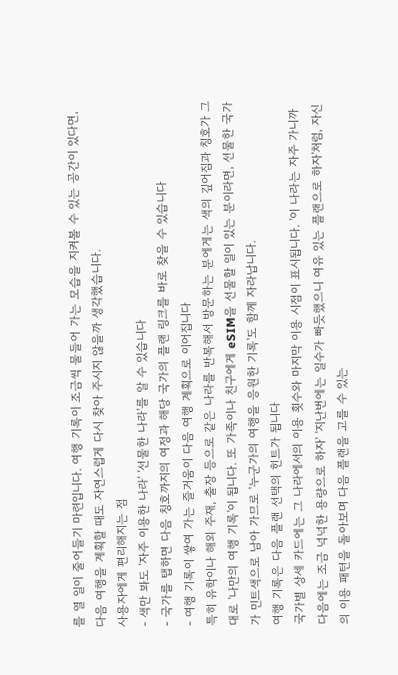를 열 일이 줄어들기 마련입니다. 여행 기록이 조금씩 물들어 가는 모습을 지켜볼 수 있는 공간이 있다면, 다음 여행을 계획할 때도 자연스럽게 다시 찾아 주시지 않을까 생각했습니다.
사용자에게 편리해지는 점
- 색만 봐도 '자주 이용한 나라' '선물한 나라'를 알 수 있습니다
- 국가를 탭하면 다음 칭호까지의 여정과 해당 국가의 플랜 링크를 바로 찾을 수 있습니다
- 여행 기록이 쌓여 가는 즐거움이 다음 여행 계획으로 이어집니다
특히 유학이나 해외 주재, 출장 등으로 같은 나라를 반복해서 방문하는 분에게는 색의 깊어짐과 칭호가 그대로 '나만의 여행 기록'이 됩니다. 또 가족이나 친구에게 eSIM을 선물할 일이 있는 분이라면, 선물한 국가가 민트색으로 남아 가므로 '누군가의 여행을 응원한 기록'도 함께 자라납니다.
여행 기록은 다음 플랜 선택의 힌트가 됩니다
국가별 상세 카드에는 그 나라에서의 이용 횟수와 마지막 이용 시점이 표시됩니다. '이 나라는 자주 가니까 다음에는 조금 넉넉한 용량으로 하자' '지난번에는 일수가 빠듯했으니 여유 있는 플랜으로 하자'처럼, 자신의 이용 패턴을 돌아보며 다음 플랜을 고를 수 있는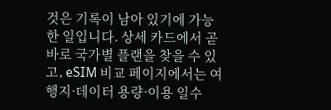것은 기록이 남아 있기에 가능한 일입니다. 상세 카드에서 곧바로 국가별 플랜을 찾을 수 있고, eSIM 비교 페이지에서는 여행지·데이터 용량·이용 일수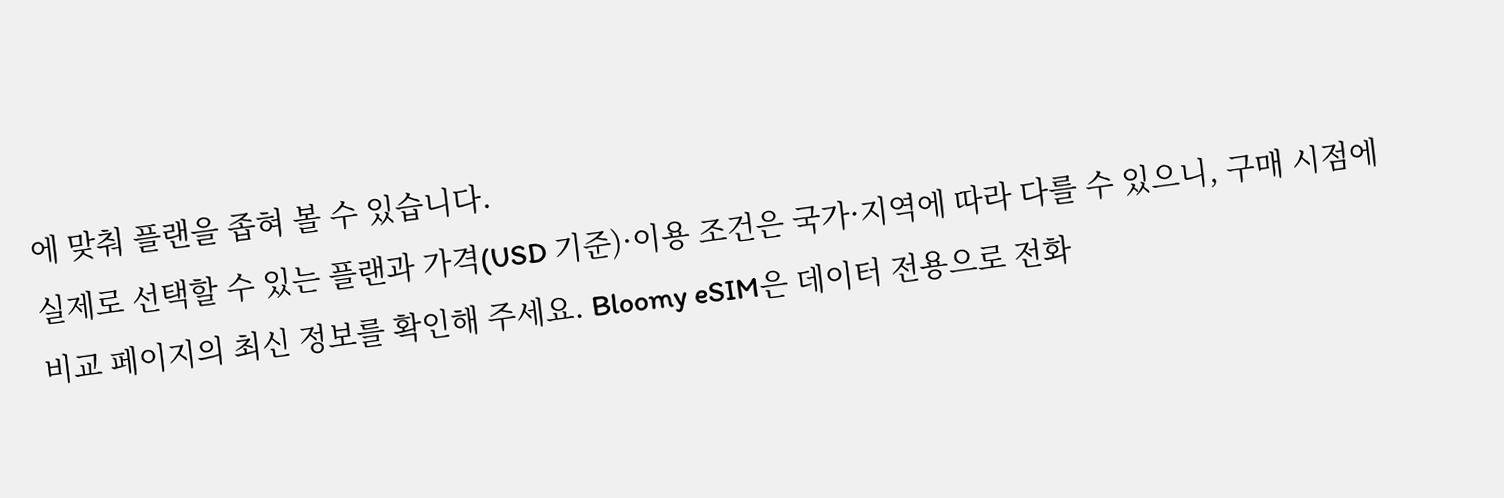에 맞춰 플랜을 좁혀 볼 수 있습니다.
실제로 선택할 수 있는 플랜과 가격(USD 기준)·이용 조건은 국가·지역에 따라 다를 수 있으니, 구매 시점에 비교 페이지의 최신 정보를 확인해 주세요. Bloomy eSIM은 데이터 전용으로 전화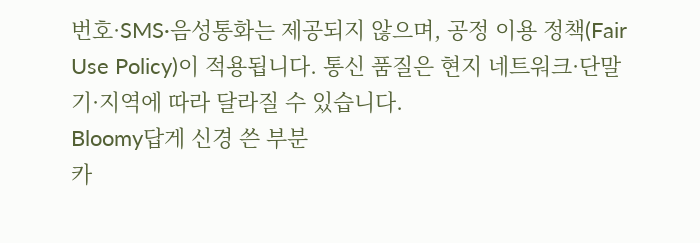번호·SMS·음성통화는 제공되지 않으며, 공정 이용 정책(Fair Use Policy)이 적용됩니다. 통신 품질은 현지 네트워크·단말기·지역에 따라 달라질 수 있습니다.
Bloomy답게 신경 쓴 부분
카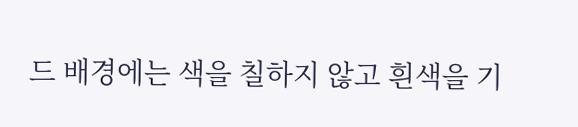드 배경에는 색을 칠하지 않고 흰색을 기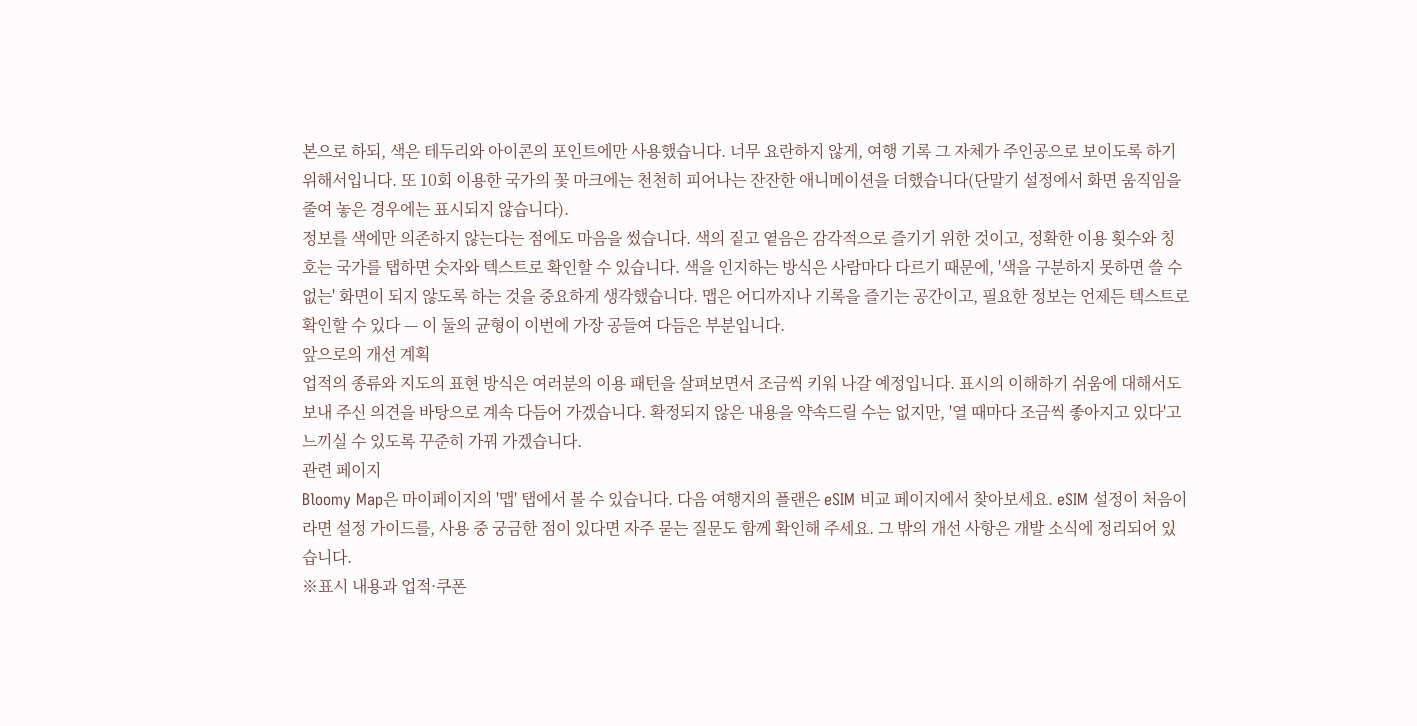본으로 하되, 색은 테두리와 아이콘의 포인트에만 사용했습니다. 너무 요란하지 않게, 여행 기록 그 자체가 주인공으로 보이도록 하기 위해서입니다. 또 10회 이용한 국가의 꽃 마크에는 천천히 피어나는 잔잔한 애니메이션을 더했습니다(단말기 설정에서 화면 움직임을 줄여 놓은 경우에는 표시되지 않습니다).
정보를 색에만 의존하지 않는다는 점에도 마음을 썼습니다. 색의 짙고 옅음은 감각적으로 즐기기 위한 것이고, 정확한 이용 횟수와 칭호는 국가를 탭하면 숫자와 텍스트로 확인할 수 있습니다. 색을 인지하는 방식은 사람마다 다르기 때문에, '색을 구분하지 못하면 쓸 수 없는' 화면이 되지 않도록 하는 것을 중요하게 생각했습니다. 맵은 어디까지나 기록을 즐기는 공간이고, 필요한 정보는 언제든 텍스트로 확인할 수 있다 — 이 둘의 균형이 이번에 가장 공들여 다듬은 부분입니다.
앞으로의 개선 계획
업적의 종류와 지도의 표현 방식은 여러분의 이용 패턴을 살펴보면서 조금씩 키워 나갈 예정입니다. 표시의 이해하기 쉬움에 대해서도 보내 주신 의견을 바탕으로 계속 다듬어 가겠습니다. 확정되지 않은 내용을 약속드릴 수는 없지만, '열 때마다 조금씩 좋아지고 있다'고 느끼실 수 있도록 꾸준히 가꿔 가겠습니다.
관련 페이지
Bloomy Map은 마이페이지의 '맵' 탭에서 볼 수 있습니다. 다음 여행지의 플랜은 eSIM 비교 페이지에서 찾아보세요. eSIM 설정이 처음이라면 설정 가이드를, 사용 중 궁금한 점이 있다면 자주 묻는 질문도 함께 확인해 주세요. 그 밖의 개선 사항은 개발 소식에 정리되어 있습니다.
※표시 내용과 업적·쿠폰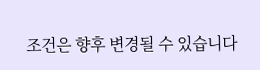조건은 향후 변경될 수 있습니다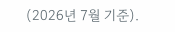(2026년 7월 기준).